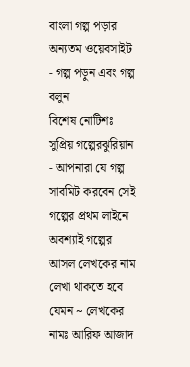বাংলা গল্প পড়ার অন্যতম ওয়েবসাইট - গল্প পড়ুন এবং গল্প বলুন
বিশেষ নোটিশঃ সুপ্রিয় গল্পেরঝুরিয়ান - আপনারা যে গল্প সাবমিট করবেন সেই গল্পের প্রথম লাইনে অবশ্যাই গল্পের আসল লেখকের নাম লেখা থাকতে হবে যেমন ~ লেখকের নামঃ আরিফ আজাদ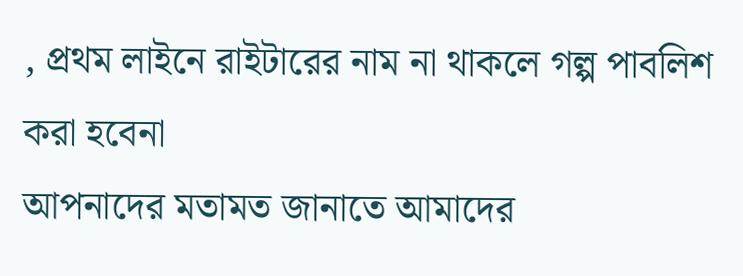, প্রথম লাইনে রাইটারের নাম না থাকলে গল্প পাবলিশ করা হবেনা
আপনাদের মতামত জানাতে আমাদের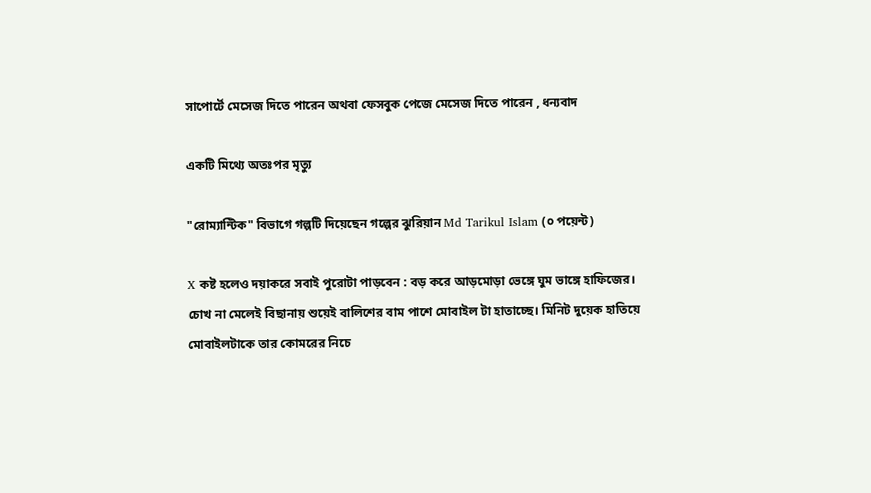সাপোর্টে মেসেজ দিতে পারেন অথবা ফেসবুক পেজে মেসেজ দিতে পারেন , ধন্যবাদ

একটি মিথ্যে অতঃপর মৃত্যু

"রোম্যান্টিক" বিভাগে গল্পটি দিয়েছেন গল্পের ঝুরিয়ান Md Tarikul Islam (০ পয়েন্ট)

X কষ্ট হলেও দয়াকরে সবাই পুরোটা পাড়বেন : বড় করে আড়মোড়া ভেঙ্গে ঘুম ভাঙ্গে হাফিজের। চোখ না মেলেই বিছানায় শুয়েই বালিশের বাম পাশে মোবাইল টা হাতাচ্ছে। মিনিট দুয়েক হাতিয়ে মোবাইলটাকে তার কোমরের নিচে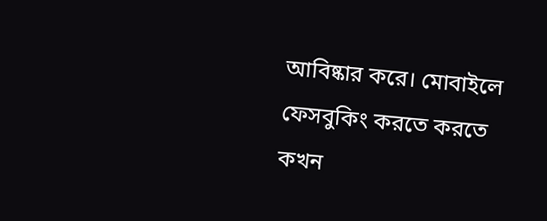আবিষ্কার করে। মোবাইলে ফেসবুকিং করতে করতে কখন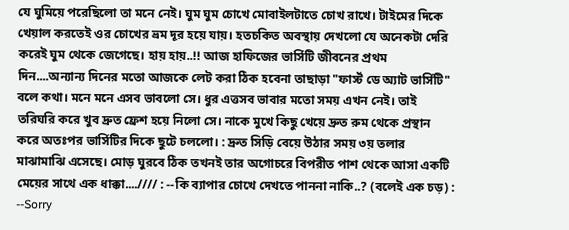যে ঘুমিয়ে পরেছিলো তা মনে নেই। ঘুম ঘুম চোখে মোবাইলটাতে চোখ রাখে। টাইমের দিকে খেয়াল করতেই ওর চোখের ভ্রম দূর হয়ে যায়। হতচকিত অবস্থায় দেখলো যে অনেকটা দেরি করেই ঘুম থেকে জেগেছে। হায় হায়..!! আজ হাফিজের ভার্সিটি জীবনের প্রথম দিন....অন্যান্য দিনের মতো আজকে লেট করা ঠিক হবেনা তাছাড়া "ফার্স্ট ডে অ্যাট ভার্সিটি" বলে কথা। মনে মনে এসব ভাবলো সে। ধুর এত্তসব ভাবার মতো সময় এখন নেই। তাই তরিঘরি করে খুব দ্রুত ফ্রেশ হয়ে নিলো সে। নাকে মুখে কিছু খেয়ে দ্রুত রুম থেকে প্রস্থান করে অতঃপর ভার্সিটির দিকে ছুটে চললো। : দ্রুত সিড়ি বেয়ে উঠার সময় ৩য় তলার মাঝামাঝি এসেছে। মোড় ঘুরবে ঠিক তখনই তার অগোচরে বিপরীত পাশ থেকে আসা একটি মেয়ের সাথে এক ধাক্কা....//// : --কি ব্যাপার চোখে দেখতে পাননা নাকি..? (বলেই এক চড়) : --Sorry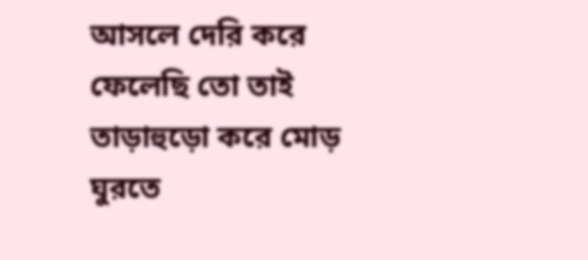আসলে দেরি করে ফেলেছি তো তাই তাড়াহুড়ো করে মোড় ঘুরতে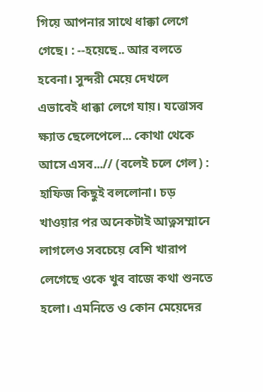গিয়ে আপনার সাথে ধাক্কা লেগে গেছে। : --হয়েছে.. আর বলতে হবেনা। সুন্দরী মেয়ে দেখলে এভাবেই ধাক্কা লেগে যায়। যত্তোসব ক্ষ্যাত ছেলেপেলে... কোথা থেকে আসে এসব...// (বলেই চলে গেল) : হাফিজ কিছুই বললোনা। চড় খাওয়ার পর অনেকটাই আত্নসম্মানে লাগলেও সবচেয়ে বেশি খারাপ লেগেছে ওকে খুব বাজে কথা শুনতে হলো। এমনিতে ও কোন মেয়েদের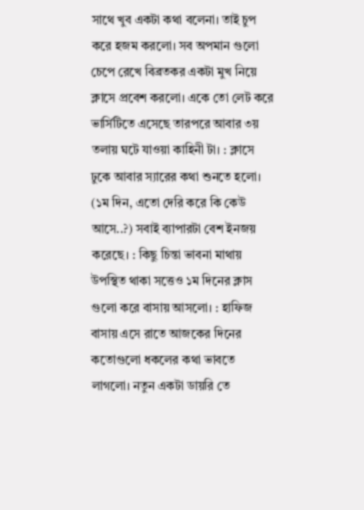সাথে খুব একটা কথা বলেনা। তাই চুপ করে হজম করলো। সব অপমান গুলো চেপে রেখে বিব্রতকর একটা মুখ নিয়ে ক্লাসে প্রবেশ করলো। একে তো লেট করে ভার্সিটিতে এসেছে তারপরে আবার ৩য় তলায় ঘটে যাওয়া কাহিনী টা। : ক্লাসে ঢুকে আবার স্যারের কথা শুনতে হলো। (১ম দিন, এতো দেরি করে কি কেউ আসে..?) সবাই ব্যাপারটা বেশ ইনজয় করেছে। : কিছু চিন্তা ভাবনা মাথায় উপস্থিত থাকা সত্তেও ১ম দিনের ক্লাস গুলো করে বাসায় আসলো। : হাফিজ বাসায় এসে রাতে আজকের দিনের কতোগুলো ধকলের কথা ভাবতে লাগলো। নতুন একটা ডায়রি তে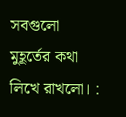সবগুলো মুহূর্তের কথা লিখে রাখলো। :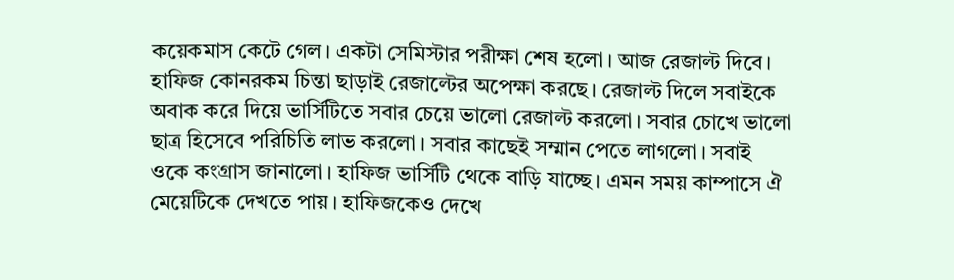কয়েকমাস কেটে গেল। একটা সেমিস্টার পরীক্ষা শেষ হলো। আজ রেজাল্ট দিবে। হাফিজ কোনরকম চিন্তা ছাড়াই রেজাল্টের অপেক্ষা করছে। রেজাল্ট দিলে সবাইকে অবাক করে দিয়ে ভার্সিটিতে সবার চেয়ে ভালো রেজাল্ট করলো। সবার চোখে ভালো ছাত্র হিসেবে পরিচিতি লাভ করলো। সবার কাছেই সম্মান পেতে লাগলো। সবাই ওকে কংগ্রাস জানালো। হাফিজ ভার্সিটি থেকে বাড়ি যাচ্ছে। এমন সময় কাম্পাসে ঐ মেয়েটিকে দেখতে পায়। হাফিজকেও দেখে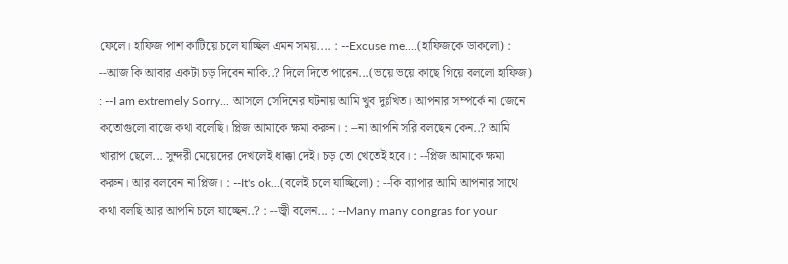ফেলে। হাফিজ পাশ কাটিয়ে চলে যাচ্ছিল এমন সময়.... : --Excuse me....(হাফিজকে ডাকলো) : --আজ কি আবার একটা চড় দিবেন নাকি..? দিলে দিতে পারেন...(ভয়ে ভয়ে কাছে গিয়ে বললো হাফিজ) : --I am extremely Sorry... আসলে সেদিনের ঘটনায় আমি খুব দুঃখিত। আপনার সম্পর্কে না জেনে কতোগুলো বাজে কথা বলেছি। প্লিজ আমাকে ক্ষমা করুন। : --না আপনি সরি বলছেন কেন..? আমি খারাপ ছেলে... সুন্দরী মেয়েদের দেখলেই ধাক্কা দেই। চড় তো খেতেই হবে। : --প্লিজ আমাকে ক্ষমা করুন। আর বলবেন না প্লিজ। : --It's ok...(বলেই চলে যাচ্ছিলো) : --কি ব্যাপার আমি আপনার সাথে কথা বলছি আর আপনি চলে যাচ্ছেন..? : --জ্বী বলেন... : --Many many congras for your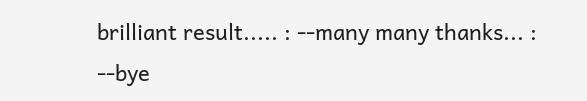brilliant result..... : --many many thanks... : --bye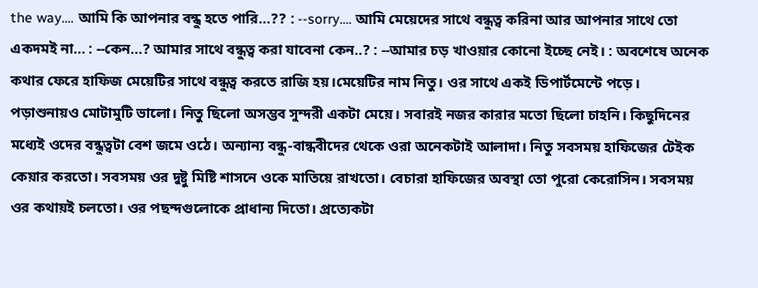the way.... আমি কি আপনার বন্ধু হতে পারি...?? : --sorry.... আমি মেয়েদের সাথে বন্ধুত্ব করিনা আর আপনার সাথে তো একদমই না... : --কেন...? আমার সাথে বন্ধুত্ব করা যাবেনা কেন..? : --আমার চড় খাওয়ার কোনো ইচ্ছে নেই। : অবশেষে অনেক কথার ফেরে হাফিজ মেয়েটির সাথে বন্ধুত্ব করতে রাজি হয়।মেয়েটির নাম নিতু। ওর সাথে একই ডিপার্টমেন্টে পড়ে। পড়াশুনায়ও মোটামুটি ভালো। নিতু ছিলো অসম্ভব সুন্দরী একটা মেয়ে। সবারই নজর কারার মতো ছিলো চাহনি। কিছুদিনের মধ্যেই ওদের বন্ধুত্বটা বেশ জমে ওঠে। অন্যান্য বন্ধু-বান্ধবীদের থেকে ওরা অনেকটাই আলাদা। নিতু সবসময় হাফিজের টেইক কেয়ার করতো। সবসময় ওর দুষ্টু মিষ্টি শাসনে ওকে মাতিয়ে রাখতো। বেচারা হাফিজের অবস্থা তো পুরো কেরোসিন। সবসময় ওর কথায়ই চলতো। ওর পছন্দগুলোকে প্রাধান্য দিতো। প্রত্যেকটা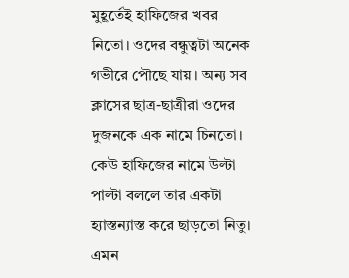মুহূর্তেই হাফিজের খবর নিতো। ওদের বন্ধুত্বটা অনেক গভীরে পৌছে যায়। অন্য সব ক্লাসের ছাত্র-ছাত্রীরা ওদের দুজনকে এক নামে চিনতো। কেউ হাফিজের নামে উল্টা পাল্টা বললে তার একটা হ্যাস্তন্যাস্ত করে ছাড়তো নিতু। এমন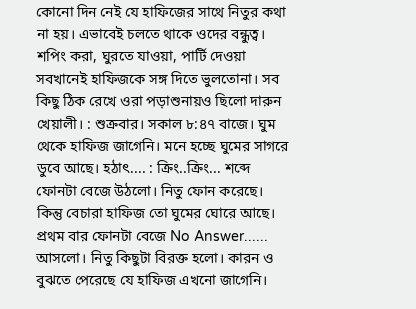কোনো দিন নেই যে হাফিজের সাথে নিতুর কথা না হয়। এভাবেই চলতে থাকে ওদের বন্ধুত্ব। শপিং করা, ঘুরতে যাওয়া, পার্টি দেওয়া সবখানেই হাফিজকে সঙ্গ দিতে ভুলতোনা। সব কিছু ঠিক রেখে ওরা পড়াশুনায়ও ছিলো দারুন খেয়ালী। : শুক্রবার। সকাল ৮:৪৭ বাজে। ঘুম থেকে হাফিজ জাগেনি। মনে হচ্ছে ঘুমের সাগরে ডুবে আছে। হঠাৎ.... : ক্রিং..ক্রিং... শব্দে ফোনটা বেজে উঠলো। নিতু ফোন করেছে। কিন্তু বেচারা হাফিজ তো ঘুমের ঘোরে আছে। প্রথম বার ফোনটা বেজে No Answer...... আসলো। নিতু কিছুটা বিরক্ত হলো। কারন ও বুঝতে পেরেছে যে হাফিজ এখনো জাগেনি।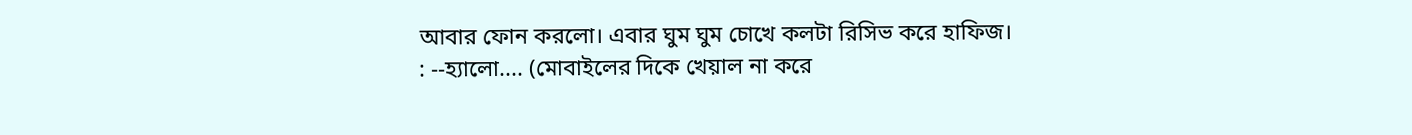আবার ফোন করলো। এবার ঘুম ঘুম চোখে কলটা রিসিভ করে হাফিজ। : --হ্যালো.... (মোবাইলের দিকে খেয়াল না করে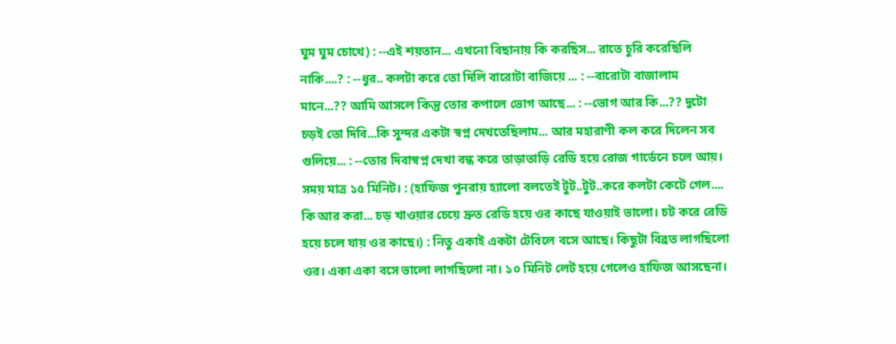ঘুম ঘুম চোখে) : --এই শয়তান... এখনো বিছানায় কি করছিস... রাতে চুরি করেছিলি নাকি....? : --ধুর.. কলটা করে তো দিলি বারোটা বাজিয়ে ... : --বারোটা বাজালাম মানে...?? আমি আসলে কিন্তু তোর কপালে ভোগ আছে... : --ভোগ আর কি...?? দুটো চড়ই তো দিবি...কি সুন্দর একটা স্বপ্ন দেখতেছিলাম... আর মহারাণী কল করে দিলেন সব গুলিয়ে... : --তোর দিবাস্বপ্ন দেখা বন্ধ করে তাড়াতাড়ি রেডি হয়ে রোজ গার্ডেনে চলে আয়। সময় মাত্র ১৫ মিনিট। : (হাফিজ পুনরায় হ্যালো বলতেই টুট..টুট..করে কলটা কেটে গেল.... কি আর করা... চড় খাওয়ার চেয়ে দ্রুত রেডি হয়ে ওর কাছে যাওয়াই ভালো। চট করে রেডি হয়ে চলে যায় ওর কাছে।) : নিতু একাই একটা টেবিলে বসে আছে। কিছুটা বিব্রত লাগছিলো ওর। একা একা বসে ভালো লাগছিলো না। ১০ মিনিট লেট হয়ে গেলেও হাফিজ আসছেনা।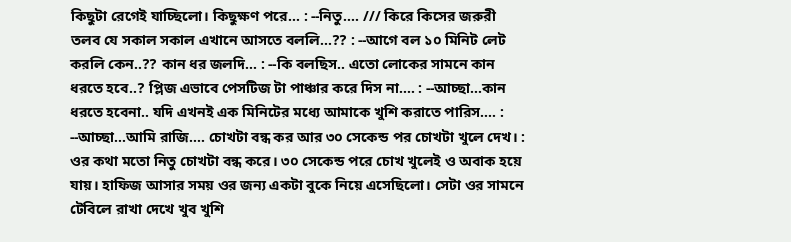কিছুটা রেগেই যাচ্ছিলো। কিছুক্ষণ পরে... : --নিতু.... /// কিরে কিসের জরুরী তলব যে সকাল সকাল এখানে আসতে বললি...?? : --আগে বল ১০ মিনিট লেট করলি কেন..?? কান ধর জলদি... : --কি বলছিস.. এতো লোকের সামনে কান ধরতে হবে..? প্লিজ এভাবে পেসটিজ টা পাঞ্চার করে দিস না.... : --আচ্ছা...কান ধরতে হবেনা.. যদি এখনই এক মিনিটের মধ্যে আমাকে খুশি করাতে পারিস.... : --আচ্ছা...আমি রাজি.... চোখটা বন্ধ কর আর ৩০ সেকেন্ড পর চোখটা খুলে দেখ। : ওর কথা মতো নিতু চোখটা বন্ধ করে। ৩০ সেকেন্ড পরে চোখ খুলেই ও অবাক হয়ে যায়। হাফিজ আসার সময় ওর জন্য একটা বুকে নিয়ে এসেছিলো। সেটা ওর সামনে টেবিলে রাখা দেখে খুব খুশি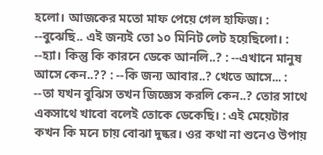হলো। আজকের মতো মাফ পেয়ে গেল হাফিজ। : --বুঝেছি.. এই জন্যই তো ১০ মিনিট লেট হয়েছিলো। : --হ্যা। কিন্তু কি কারনে ডেকে আনলি..? : --এখানে মানুষ আসে কেন..?? : --কি জন্য আবার..? খেতে আসে... : --তা যখন বুঝিস তখন জিজ্ঞেস করলি কেন..? তোর সাথে একসাথে খাবো বলেই তোকে ডেকেছি। : এই মেয়েটার কখন কি মনে চায় বোঝা দুষ্কর। ওর কথা না শুনেও উপায়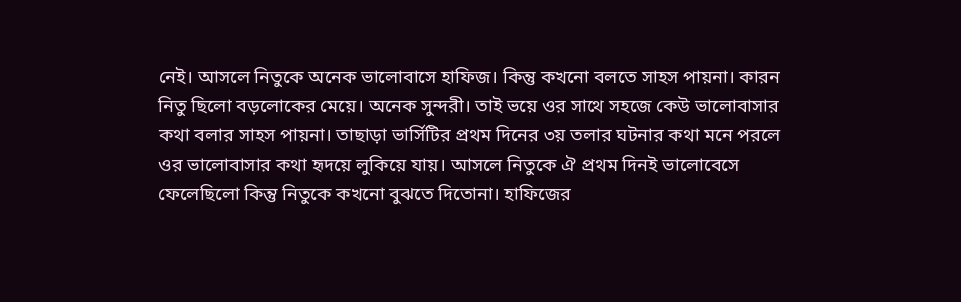নেই। আসলে নিতুকে অনেক ভালোবাসে হাফিজ। কিন্তু কখনো বলতে সাহস পায়না। কারন নিতু ছিলো বড়লোকের মেয়ে। অনেক সুন্দরী। তাই ভয়ে ওর সাথে সহজে কেউ ভালোবাসার কথা বলার সাহস পায়না। তাছাড়া ভার্সিটির প্রথম দিনের ৩য় তলার ঘটনার কথা মনে পরলে ওর ভালোবাসার কথা হৃদয়ে লুকিয়ে যায়। আসলে নিতুকে ঐ প্রথম দিনই ভালোবেসে ফেলেছিলো কিন্তু নিতুকে কখনো বুঝতে দিতোনা। হাফিজের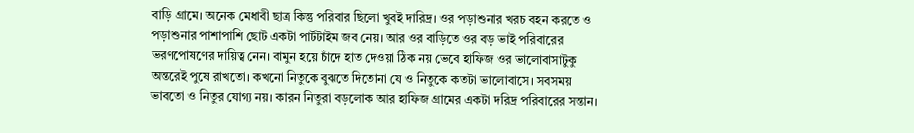বাড়ি গ্রামে। অনেক মেধাবী ছাত্র কিন্তু পরিবার ছিলো খুবই দারিদ্র। ওর পড়াশুনার খরচ বহন করতে ও পড়াশুনার পাশাপাশি ছোট একটা পার্টটাইম জব নেয়। আর ওর বাড়িতে ওর বড় ভাই পরিবারের ভরণপোষণের দায়িত্ব নেন। বামুন হয়ে চাঁদে হাত দেওয়া ঠিক নয় ভেবে হাফিজ ওর ভালোবাসাটুকু অন্তরেই পুষে রাখতো। কখনো নিতুকে বুঝতে দিতোনা যে ও নিতুকে কতটা ভালোবাসে। সবসময় ভাবতো ও নিতুর যোগ্য নয়। কারন নিতুরা বড়লোক আর হাফিজ গ্রামের একটা দরিদ্র পরিবারের সন্তান।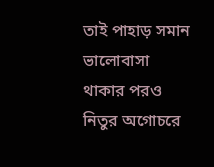তাই পাহাড় সমান ভালোবাসা থাকার পরও নিতুর অগোচরে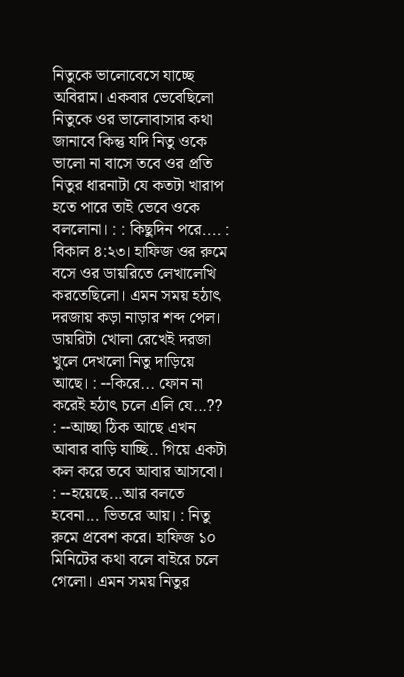নিতুকে ভালোবেসে যাচ্ছে অবিরাম। একবার ভেবেছিলো নিতুকে ওর ভালোবাসার কথা জানাবে কিন্তু যদি নিতু ওকে ভালো না বাসে তবে ওর প্রতি নিতুর ধারনাটা যে কতটা খারাপ হতে পারে তাই ভেবে ওকে বললোনা। : : কিছুদিন পরে.... : বিকাল ৪:২৩। হাফিজ ওর রুমে বসে ওর ডায়রিতে লেখালেখি করতেছিলো। এমন সময় হঠাৎ দরজায় কড়া নাড়ার শব্দ পেল। ডায়রিটা খোলা রেখেই দরজা খুলে দেখলো নিতু দাড়িয়ে আছে। : --কিরে... ফোন না করেই হঠাৎ চলে এলি যে...?? : --আচ্ছা ঠিক আছে এখন আবার বাড়ি যাচ্ছি.. গিয়ে একটা কল করে তবে আবার আসবো। : --হয়েছে...আর বলতে হবেনা... ভিতরে আয়। : নিতু রুমে প্রবেশ করে। হাফিজ ১০ মিনিটের কথা বলে বাইরে চলে গেলো। এমন সময় নিতুর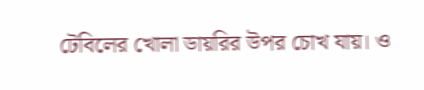টেবিলের খোলা ডায়রির উপর চোখ যায়। ও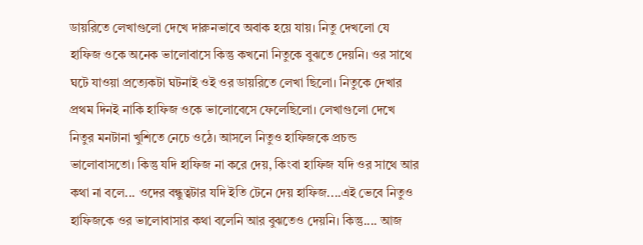ডায়রিতে লেখাগুলো দেখে দারুনভাবে অবাক হয়ে যায়। নিতু দেখলো যে হাফিজ ওকে অনেক ভালোবাসে কিন্তু কখনো নিতুকে বুঝতে দেয়নি। ওর সাথে ঘটে যাওয়া প্রত্যেকটা ঘটনাই ওই ওর ডায়রিতে লেখা ছিলো। নিতুকে দেখার প্রথম দিনই নাকি হাফিজ ওকে ভালোবেসে ফেলেছিলো। লেখাগুলো দেখে নিতুর মনটানা খুশিতে নেচে ওঠে। আসলে নিতুও হাফিজকে প্রচন্ড ভালোবাসতো। কিন্তু যদি হাফিজ না করে দেয়, কিংবা হাফিজ যদি ওর সাথে আর কথা না বলে... ওদের বন্ধুত্বটার যদি ইতি টেনে দেয় হাফিজ....এই ভেবে নিতুও হাফিজকে ওর ভালোবাসার কথা বলেনি আর বুঝতেও দেয়নি। কিন্তু.... আজ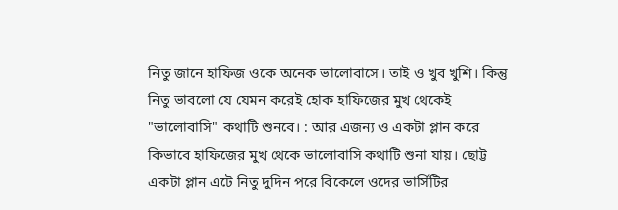নিতু জানে হাফিজ ওকে অনেক ভালোবাসে। তাই ও খুব খুশি। কিন্তু নিতু ভাবলো যে যেমন করেই হোক হাফিজের মুখ থেকেই "ভালোবাসি" কথাটি শুনবে। : আর এজন্য ও একটা প্লান করে কিভাবে হাফিজের মুখ থেকে ভালোবাসি কথাটি শুনা যায়। ছোট্ট একটা প্লান এটে নিতু দুদিন পরে বিকেলে ওদের ভার্সিটির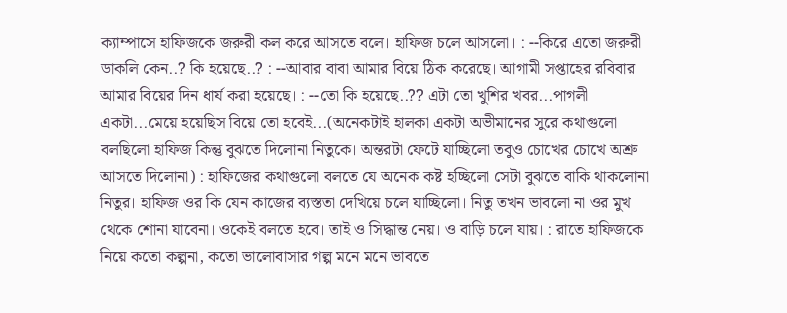ক্যাম্পাসে হাফিজকে জরুরী কল করে আসতে বলে। হাফিজ চলে আসলো। : --কিরে এতো জরুরী ডাকলি কেন..? কি হয়েছে..? : --আবার বাবা আমার বিয়ে ঠিক করেছে। আগামী সপ্তাহের রবিবার আমার বিয়ের দিন ধার্য করা হয়েছে। : --তো কি হয়েছে..?? এটা তো খুশির খবর...পাগলী একটা...মেয়ে হয়েছিস বিয়ে তো হবেই...(অনেকটাই হালকা একটা অভীমানের সুরে কথাগুলো বলছিলো হাফিজ কিন্তু বুঝতে দিলোনা নিতুকে। অন্তরটা ফেটে যাচ্ছিলো তবুও চোখের চোখে অশ্রু আসতে দিলোনা) : হাফিজের কথাগুলো বলতে যে অনেক কষ্ট হচ্ছিলো সেটা বুঝতে বাকি থাকলোনা নিতুর। হাফিজ ওর কি যেন কাজের ব্যস্ততা দেখিয়ে চলে যাচ্ছিলো। নিতু তখন ভাবলো না ওর মুখ থেকে শোনা যাবেনা। ওকেই বলতে হবে। তাই ও সিদ্ধান্ত নেয়। ও বাড়ি চলে যায়। : রাতে হাফিজকে নিয়ে কতো কল্পনা, কতো ভালোবাসার গল্প মনে মনে ভাবতে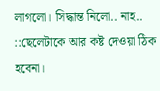লাগলো। সিদ্ধান্ত নিলো.. নাহ.. ::ছেলেটাকে আর কষ্ট দেওয়া ঠিক হবেনা।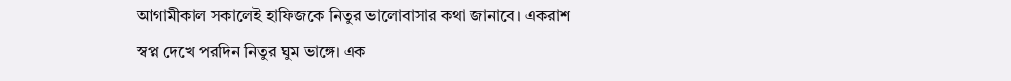আগামীকাল সকালেই হাফিজকে নিতুর ভালোবাসার কথা জানাবে। একরাশ স্বপ্ন দেখে পরদিন নিতুর ঘুম ভাঙ্গে। এক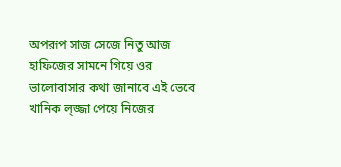অপরূপ সাজ সেজে নিতু আজ হাফিজের সামনে গিয়ে ওর ভালোবাসার কথা জানাবে এই ভেবে খানিক ল্জ্জা পেয়ে নিজের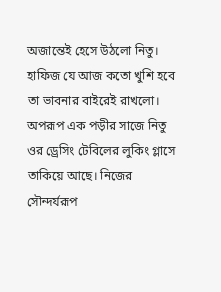অজান্তেই হেসে উঠলো নিতু। হাফিজ যে আজ কতো খুশি হবে তা ভাবনার বাইরেই রাখলো। অপরূপ এক পড়ীর সাজে নিতু ওর ড্রেসিং টেবিলের লুকিং গ্লাসে তাকিয়ে আছে। নিজের সৌন্দর্যরূপ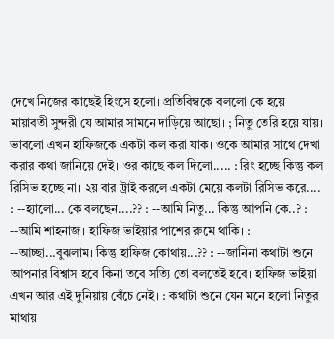দেখে নিজের কাছেই হিংসে হলো। প্রতিবিম্বকে বললো কে হয়ে মায়াবতী সুন্দরী যে আমার সামনে দাড়িয়ে আছো। ; নিতু তেরি হয়ে যায়। ভাবলো এখন হাফিজকে একটা কল করা যাক। ওকে আমার সাথে দেখা করার কথা জানিয়ে দেই। ওর কাছে কল দিলো..... : রিং হচ্ছে কিন্তু কল রিসিভ হচ্ছে না। ২য় বার ট্রাই করলে একটা মেয়ে কলটা রিসিভ করে.... : --হ্যালো... কে বলছেন....?? : --আমি নিতু... কিন্তু আপনি কে..? : --আমি শাহনাজ। হাফিজ ভাইয়ার পাশের রুমে থাকি। : --আচ্ছা...বুঝলাম। কিন্তু হাফিজ কোথায়...?? : --জানিনা কথাটা শুনে আপনার বিশ্বাস হবে কিনা তবে সত্যি তো বলতেই হবে। হাফিজ ভাইয়া এখন আর এই দুনিয়ায় বেঁচে নেই। : কথাটা শুনে যেন মনে হলো নিতুর মাথায়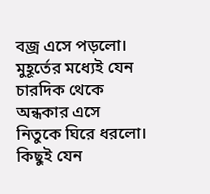বজ্র এসে পড়লো। মুহূর্তের মধ্যেই যেন চারদিক থেকে অন্ধকার এসে নিতুকে ঘিরে ধরলো। কিছুই যেন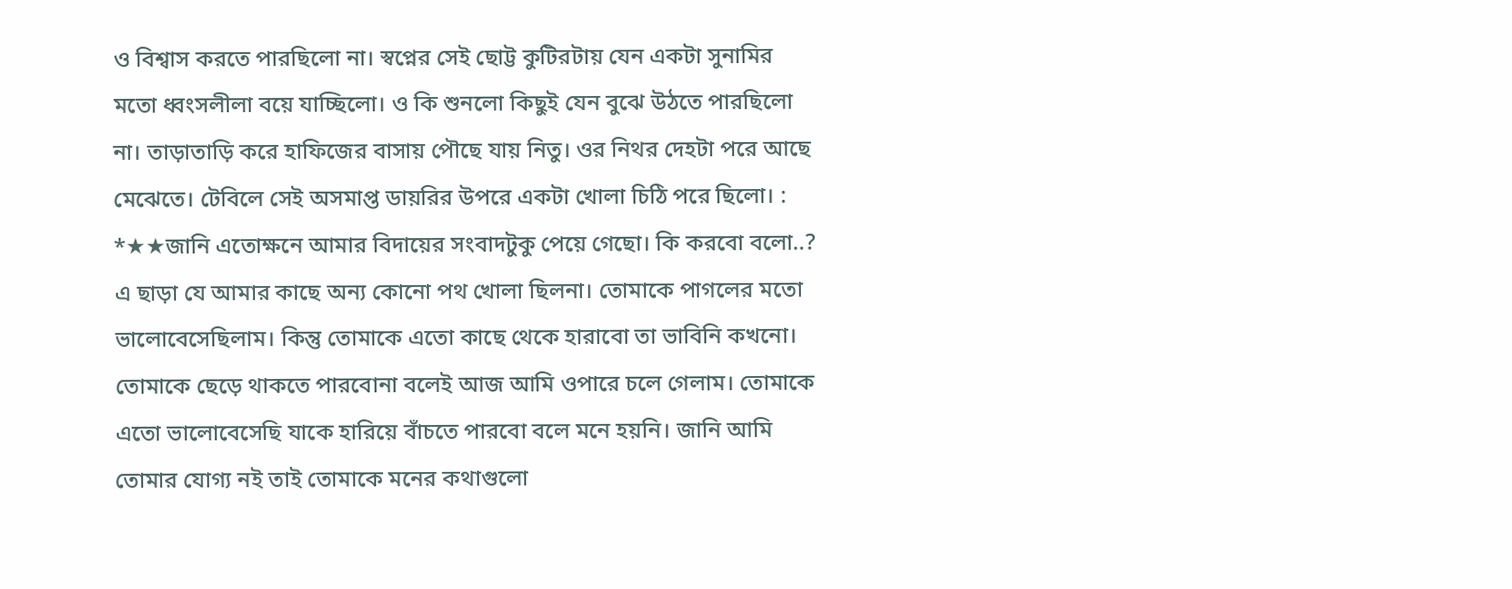ও বিশ্বাস করতে পারছিলো না। স্বপ্নের সেই ছোট্ট কুটিরটায় যেন একটা সুনামির মতো ধ্বংসলীলা বয়ে যাচ্ছিলো। ও কি শুনলো কিছুই যেন বুঝে উঠতে পারছিলো না। তাড়াতাড়ি করে হাফিজের বাসায় পৌছে যায় নিতু। ওর নিথর দেহটা পরে আছে মেঝেতে। টেবিলে সেই অসমাপ্ত ডায়রির উপরে একটা খোলা চিঠি পরে ছিলো। : *★★জানি এতোক্ষনে আমার বিদায়ের সংবাদটুকু পেয়ে গেছো। কি করবো বলো..? এ ছাড়া যে আমার কাছে অন্য কোনো পথ খোলা ছিলনা। তোমাকে পাগলের মতো ভালোবেসেছিলাম। কিন্তু তোমাকে এতো কাছে থেকে হারাবো তা ভাবিনি কখনো। তোমাকে ছেড়ে থাকতে পারবোনা বলেই আজ আমি ওপারে চলে গেলাম। তোমাকে এতো ভালোবেসেছি যাকে হারিয়ে বাঁচতে পারবো বলে মনে হয়নি। জানি আমি তোমার যোগ্য নই তাই তোমাকে মনের কথাগুলো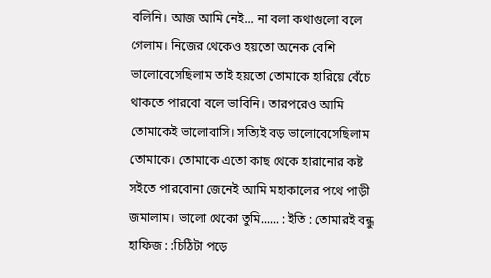বলিনি। আজ আমি নেই... না বলা কথাগুলো বলে গেলাম। নিজের থেকেও হয়তো অনেক বেশি ভালোবেসেছিলাম তাই হয়তো তোমাকে হারিয়ে বেঁচে থাকতে পারবো বলে ভাবিনি। তারপরেও আমি তোমাকেই ভালোবাসি। সত্যিই বড় ভালোবেসেছিলাম তোমাকে। তোমাকে এতো কাছ থেকে হারানোর কষ্ট সইতে পারবোনা জেনেই আমি মহাকালের পথে পাড়ী জমালাম। ভালো থেকো তুমি...... : ইতি : তোমারই বন্ধু হাফিজ : :চিঠিটা পড়ে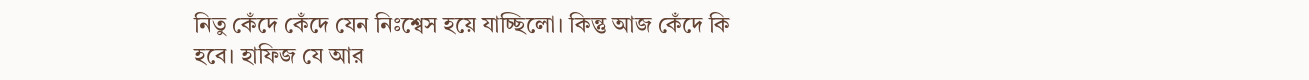নিতু কেঁদে কেঁদে যেন নিঃশ্বেস হয়ে যাচ্ছিলো। কিন্তু আজ কেঁদে কি হবে। হাফিজ যে আর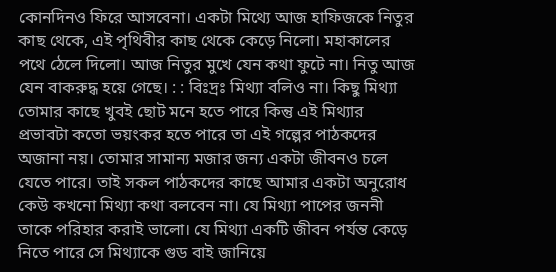কোনদিনও ফিরে আসবেনা। একটা মিথ্যে আজ হাফিজকে নিতুর কাছ থেকে, এই পৃথিবীর কাছ থেকে কেড়ে নিলো। মহাকালের পথে ঠেলে দিলো। আজ নিতুর মুখে যেন কথা ফুটে না। নিতু আজ যেন বাকরুদ্ধ হয়ে গেছে। : : বিঃদ্রঃ মিথ্যা বলিও না। কিছু মিথ্যা তোমার কাছে খুবই ছোট মনে হতে পারে কিন্তু এই মিথ্যার প্রভাবটা কতো ভয়ংকর হতে পারে তা এই গল্পের পাঠকদের অজানা নয়। তোমার সামান্য মজার জন্য একটা জীবনও চলে যেতে পারে। তাই সকল পাঠকদের কাছে আমার একটা অনুরোধ কেউ কখনো মিথ্যা কথা বলবেন না। যে মিথ্যা পাপের জননী তাকে পরিহার করাই ভালো। যে মিথ্যা একটি জীবন পর্যন্ত কেড়ে নিতে পারে সে মিথ্যাকে গুড বাই জানিয়ে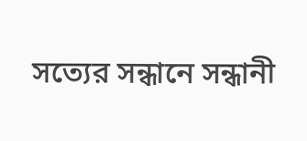সত্যের সন্ধানে সন্ধানী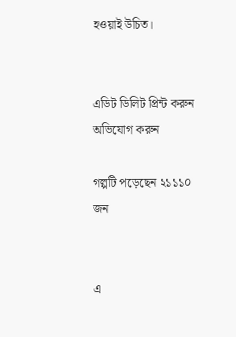হওয়াই উচিত।


এডিট ডিলিট প্রিন্ট করুন  অভিযোগ করুন

গল্পটি পড়েছেন ২১১১০ জন


এ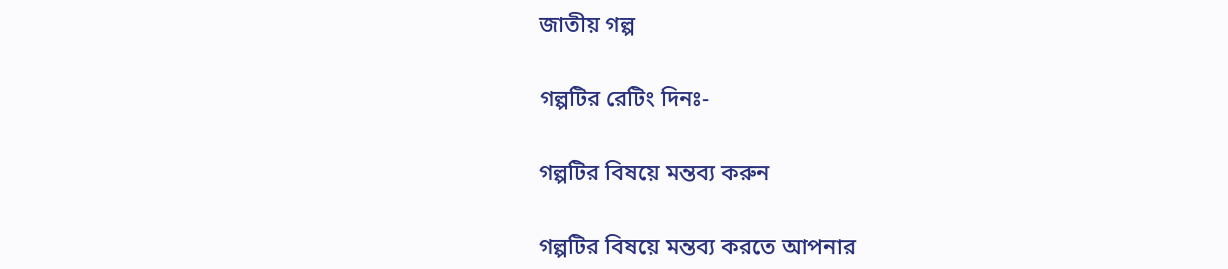জাতীয় গল্প

গল্পটির রেটিং দিনঃ-

গল্পটির বিষয়ে মন্তব্য করুন

গল্পটির বিষয়ে মন্তব্য করতে আপনার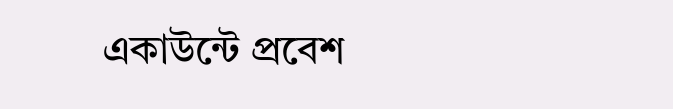একাউন্টে প্রবেশ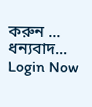করুন ... ধন্যবাদ... Login Now